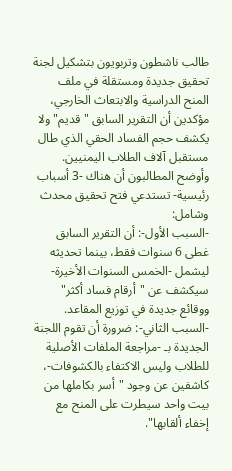طالب ناشطون وتربويون بتشكيل لجنة تحقيق جديدة ومستقلة في ملف المنح الدراسية والابتعاث الخارجي، مؤكدين أن التقرير السابق "قديم" ولا يكشف حجم الفساد الحقي الذي طال مستقبل آلاف الطلاب اليمنيين.
وأوضح المطالبون أن هناك -3 أسباب رئيسية- تستدعي فتح تحقيق محدث وشامل:
-السبب الأول-: أن التقرير السابق غطى 6 سنوات فقط، بينما تحديثه ليشمل -الخمس السنوات الأخيرة- سيكشف عن "أرقام فساد أكثر" ووقائع جديدة في توزيع المقاعد.
-السبب الثاني-: ضرورة أن تقوم اللجنة الجديدة بـ -مراجعة الملفات الأصلية للطلاب وليس الاكتفاء بالكشوفات-، كاشفين عن وجود "أسر بكاملها من بيت واحد سيطرت على المنح مع إخفاء ألقابها".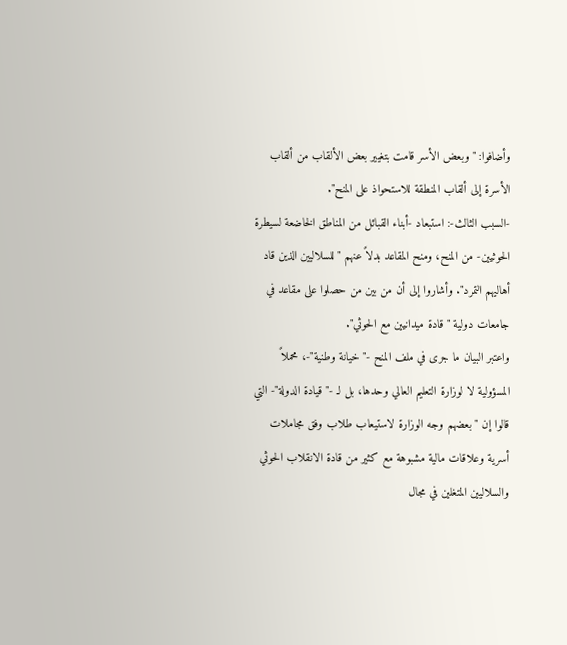وأضافوا: "وبعض الأسر قامت بتغيير بعض الألقاب من ألقاب الأسرة إلى ألقاب المنطقة للاستحواذ على المنح".
-السبب الثالث-: استبعاد -أبناء القبائل من المناطق الخاضعة لسيطرة الحوثيين- من المنح، ومنح المقاعد بدلاً عنهم "للسلاليين الذين قاد أهاليهم التمرد". وأشاروا إلى أن من بين من حصلوا على مقاعد في جامعات دولية "قادة ميدانيين مع الحوثي".
واعتبر البيان ما جرى في ملف المنح -"خيانة وطنية"-، محملاً المسؤولية لا لوزارة التعليم العالي وحدها، بل لـ -"قيادة الدولة"- التي قالوا إن "بعضهم وجه الوزارة لاستيعاب طلاب وفق مجاملات أسرية وعلاقات مالية مشبوهة مع كثير من قادة الانقلاب الحوثي والسلاليين المتغلين في مجال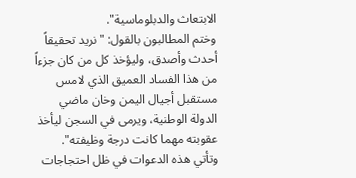الابتعاث والدبلوماسية".
وختم المطالبون بالقول: "نريد تحقيقاً أحدث وأصدق، وليؤخذ كل من كان جزءاً من هذا الفساد العميق الذي لامس مستقبل أجيال اليمن وخان ماضي الدولة الوطنية، ويرمى في السجن ليأخذ عقوبته مهما كانت درجة وظيفته".
وتأتي هذه الدعوات في ظل احتجاجات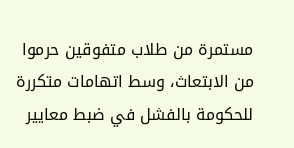مستمرة من طلاب متفوقين حرموا من الابتعاث، وسط اتهامات متكررة للحكومة بالفشل في ضبط معايير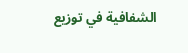الشفافية في توزيع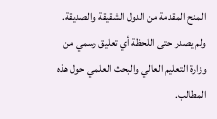المنح المقدمة من الدول الشقيقة والصديقة.
ولم يصدر حتى اللحظة أي تعليق رسمي من وزارة التعليم العالي والبحث العلمي حول هذه المطالب.